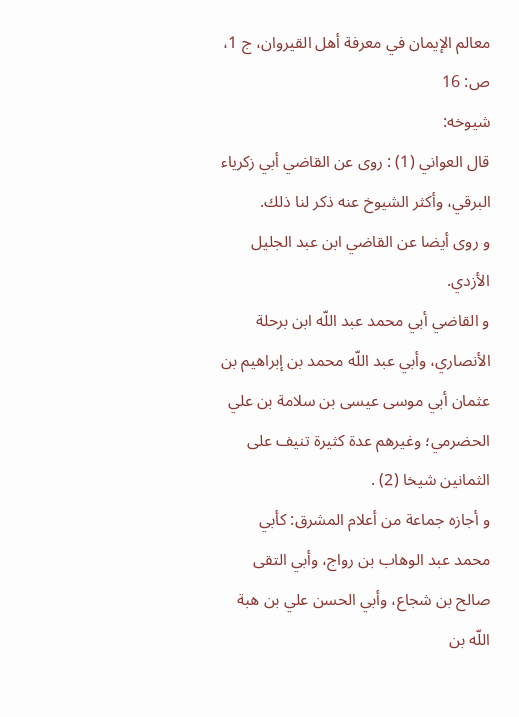معالم الإيمان في معرفة أهل القيروان، ج 1، ص: 16
شيوخه:
قال العواني (1) : روى عن القاضي أبي زكرياء البرقي، وأكثر الشيوخ عنه ذكر لنا ذلك.
و روى أيضا عن القاضي ابن عبد الجليل الأزدي.
و القاضي أبي محمد عبد اللّه ابن برحلة الأنصاري، وأبي عبد اللّه محمد بن إبراهيم بن عثمان أبي موسى عيسى بن سلامة بن علي الحضرمي؛ وغيرهم عدة كثيرة تنيف على الثمانين شيخا (2) .
و أجازه جماعة من أعلام المشرق: كأبي محمد عبد الوهاب بن رواج، وأبي التقى صالح بن شجاع، وأبي الحسن علي بن هبة اللّه بن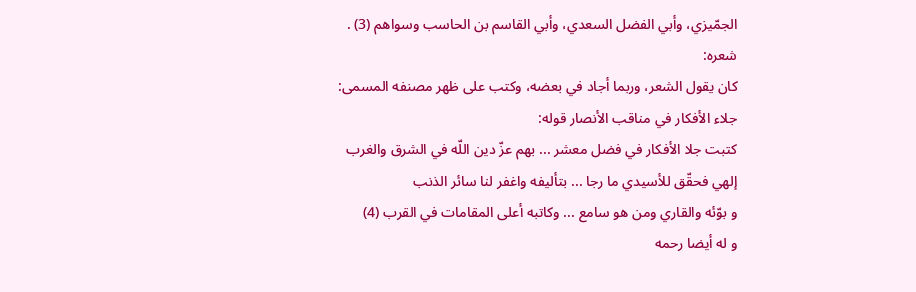الجمّيزي، وأبي الفضل السعدي، وأبي القاسم بن الحاسب وسواهم (3) .
شعره:
كان يقول الشعر، وربما أجاد في بعضه، وكتب على ظهر مصنفه المسمى:
جلاء الأفكار في مناقب الأنصار قوله:
كتبت جلا الأفكار في فضل معشر ... بهم عزّ دين اللّه في الشرق والغرب
إلهي فحقّق للأسيدي ما رجا ... بتأليفه واغفر لنا سائر الذنب
و بوّئه والقاري ومن هو سامع ... وكاتبه أعلى المقامات في القرب (4)
و له أيضا رحمه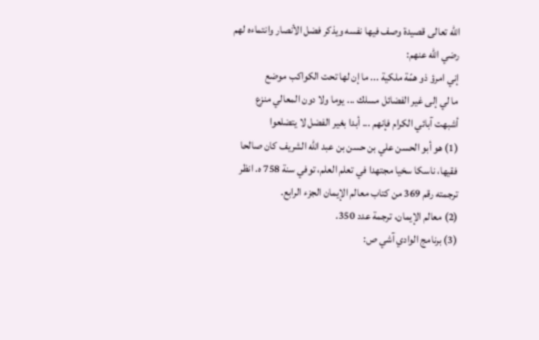اللّه تعالى قصيدة وصف فيها نفسه ويذكر فضل الأنصار وانتماءه لهم رضي اللّه عنهم:
إني امرؤ ذو همّة ملكية ... ما إن لها تحت الكواكب موضع
ما لي إلى غير الفضائل مسلك ... يوما ولا دون المعالي منزع
أشبهت آبائي الكرام فإنهم ... أبدا بغير الفضل لا يتضلعوا
(1) هو أبو الحسن علي بن حسن بن عبد اللّه الشريف كان صالحا فقيها، ناسكا سخيا مجتهدا في تعلم العلم، توفي سنة 758 ه. انظر ترجمته رقم 369 من كتاب معالم الإيمان الجزء الرابع.
(2) معالم الإيمان، ترجمة عدد 350.
(3) برنامج الوادي آشي ص: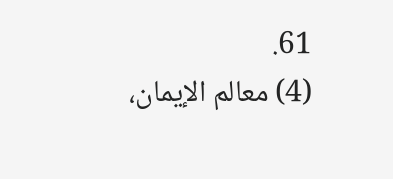61.
(4) معالم الإيمان،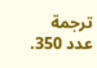ترجمة عدد 350.